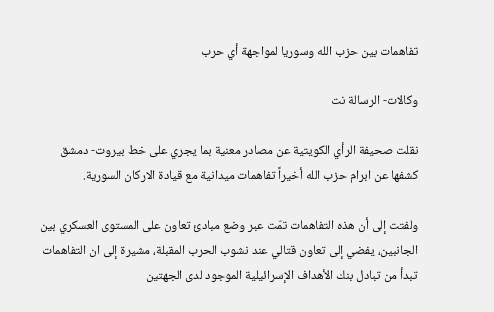تفاهمات بين حزب الله وسوريا لمواجهة أي حرب

وكالات- الرسالة نت

نقلت صحيفة الرأي الكويتية عن مصادر معنية بما يجري على خط بيروت- دمشق كشفها عن ابرام حزب الله أخيراً تفاهمات ميدانية مع قيادة الاركان السورية.

ولفتت إلى أن هذه التفاهمات تمّت عبر وضع مبادئ تعاون على المستوى العسكري بين الجانبين، يفضي إلى تعاون قتالي عند نشوب الحرب المقبلة، مشيرة إلى ان التفاهمات تبدأ من تبادل بنك الأهداف الإسرائيلية الموجود لدى الجهتين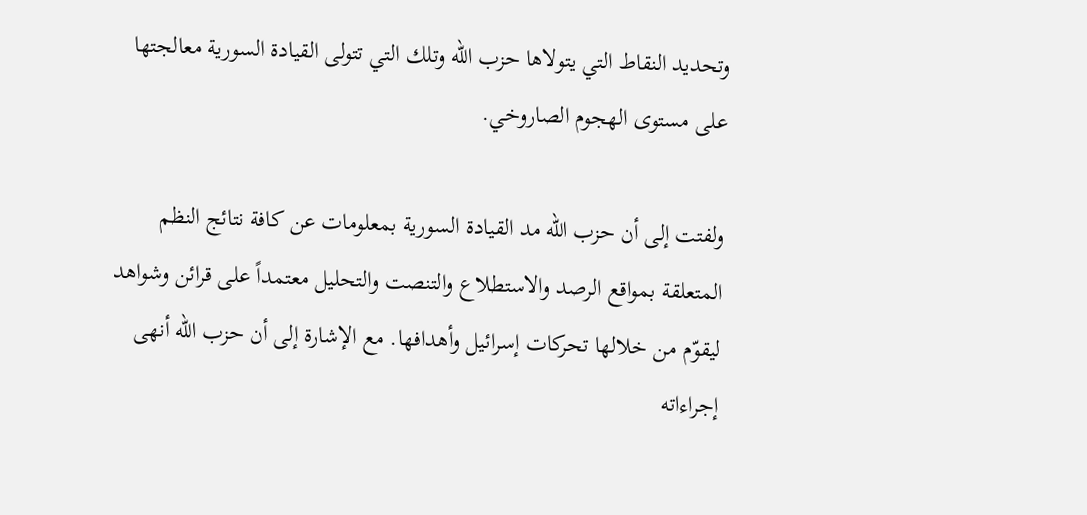وتحديد النقاط التي يتولاها حزب الله وتلك التي تتولى القيادة السورية معالجتها على مستوى الهجوم الصاروخي.

ولفتت إلى أن حزب الله مد القيادة السورية بمعلومات عن كافة نتائج النظم المتعلقة بمواقع الرصد والاستطلاع والتنصت والتحليل معتمداً على قرائن وشواهد ليقوّم من خلالها تحركات إسرائيل وأهدافها. مع الإشارة إلى أن حزب الله أنهى إجراءاته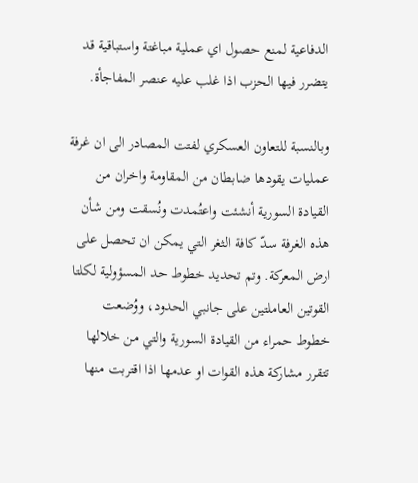الدفاعية لمنع حصول اي عملية مباغتة واستباقية قد يتضرر فيها الحزب اذا غلب عليه عنصر المفاجأة.

وبالنسبة للتعاون العسكري لفتت المصادر الى ان غرفة عمليات يقودها ضابطان من المقاومة واخران من القيادة السورية أنشئت واعتُمدت ونُسقت ومن شأن هذه الغرفة سدّ كافة الثغر التي يمكن ان تحصل على ارض المعركة. وتم تحديد خطوط حد المسؤولية لكلتا القوتين العاملتين على جانبي الحدود، ووُضعت خطوط حمراء من القيادة السورية والتي من خلالها تتقرر مشاركة هذه القوات او عدمها اذا اقتربت منها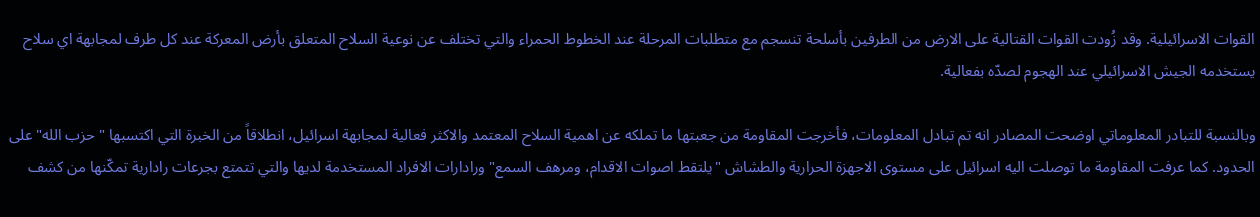القوات الاسرائيلية. وقد زُودت القوات القتالية على الارض من الطرفين بأسلحة تنسجم مع متطلبات المرحلة عند الخطوط الحمراء والتي تختلف عن نوعية السلاح المتعلق بأرض المعركة عند كل طرف لمجابهة اي سلاح يستخدمه الجيش الاسرائيلي عند الهجوم لصدّه بفعالية.

وبالنسبة للتبادر المعلوماتي اوضحت المصادر انه تم تبادل المعلومات، فأخرجت المقاومة من جعبتها ما تملكه عن اهمية السلاح المعتمد والاكثر فعالية لمجابهة اسرائيل، انطلاقاً من الخبرة التي اكتسبها "حزب الله" على الحدود. كما عرفت المقاومة ما توصلت اليه اسرائيل على مستوى الاجهزة الحرارية والطشاش "يلتقط اصوات الاقدام، ومرهف السمع" ورادارات الافراد المستخدمة لديها والتي تتمتع بجرعات رادارية تمكّنها من كشف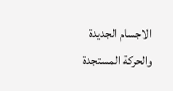الاجسام الجديدة والحركة المستجدة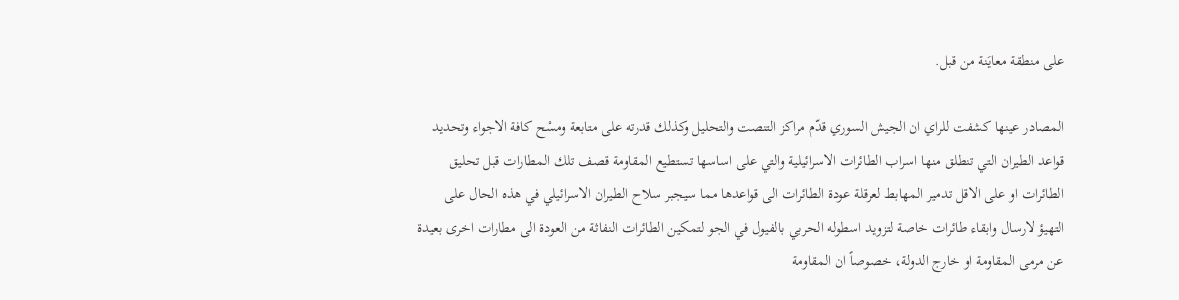على منطقة معايَنة من قبل.

المصادر عينها كشفت للراي ان الجيش السوري قدّم مراكز التنصت والتحليل وكذلك قدرته على متابعة ومسْح كافة الاجواء وتحديد قواعد الطيران التي تنطلق منها اسراب الطائرات الاسرائيلية والتي على اساسها تستطيع المقاومة قصف تلك المطارات قبل تحليق الطائرات او على الاقل تدمير المهابط لعرقلة عودة الطائرات الى قواعدها مما سيجبر سلاح الطيران الاسرائيلي في هذه الحال على التهيؤ لارسال وابقاء طائرات خاصة لتزويد اسطوله الحربي بالفيول في الجو لتمكين الطائرات النفاثة من العودة الى مطارات اخرى بعيدة عن مرمى المقاومة او خارج الدولة، خصوصاً ان المقاومة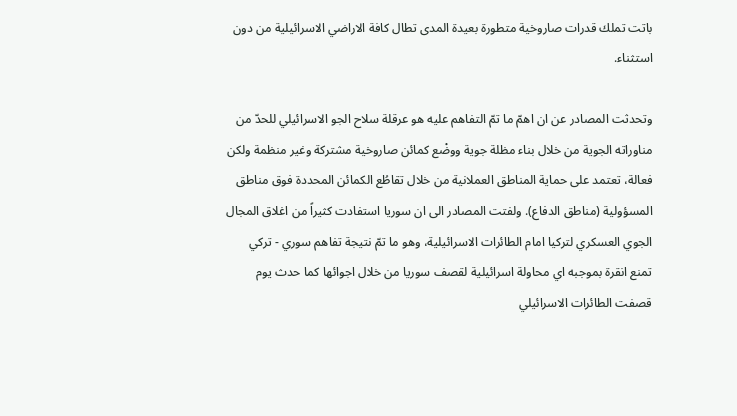باتت تملك قدرات صاروخية متطورة بعيدة المدى تطال كافة الاراضي الاسرائيلية من دون استثناء.

وتحدثت المصادر عن ان اهمّ ما تمّ التفاهم عليه هو عرقلة سلاح الجو الاسرائيلي للحدّ من مناوراته الجوية من خلال بناء مظلة جوية ووضْع كمائن صاروخية مشتركة وغير منظمة ولكن فعالة، تعتمد على حماية المناطق العملانية من خلال تقاطُع الكمائن المحددة فوق مناطق المسؤولية (مناطق الدفاع). ولفتت المصادر الى ان سوريا استفادت كثيراً من اغلاق المجال الجوي العسكري لتركيا امام الطائرات الاسرائيلية، وهو ما تمّ نتيجة تفاهم سوري - تركي تمنع انقرة بموجبه اي محاولة اسرائيلية لقصف سوريا من خلال اجوائها كما حدث يوم قصفت الطائرات الاسرائيلي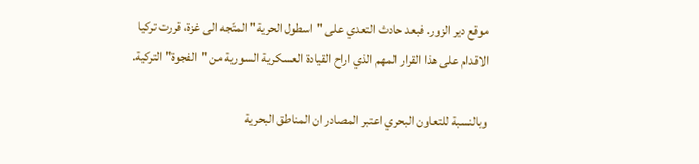موقع دير الزور. فبعد حادث التعدي على "اسطول الحرية" المتّجه الى غزة، قررت تركيا الاقدام على هذا القرار المهم الذي اراح القيادة العسكرية السورية من "الفجوة" التركية.

وبالنسبة للتعاون البحري اعتبر المصادر ان المناطق البحرية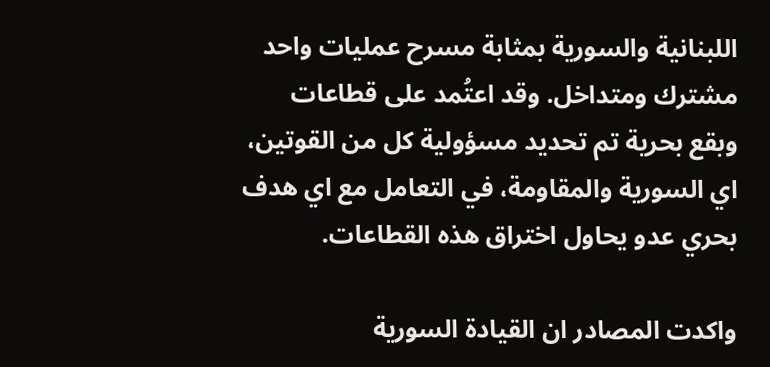اللبنانية والسورية بمثابة مسرح عمليات واحد مشترك ومتداخل. وقد اعتُمد على قطاعات وبقع بحرية تم تحديد مسؤولية كل من القوتين، اي السورية والمقاومة، في التعامل مع اي هدف بحري عدو يحاول اختراق هذه القطاعات.

واكدت المصادر ان القيادة السورية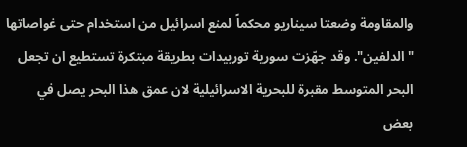والمقاومة وضعتا سيناريو محكماً لمنع اسرائيل من استخدام حتى غواصاتها "الدلفين". وقد جهّزت سورية توربيدات بطريقة مبتكرة تستطيع ان تجعل البحر المتوسط مقبرة للبحرية الاسرائيلية لان عمق هذا البحر يصل في بعض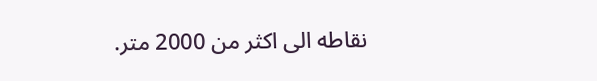نقاطه الى اكثر من 2000 متر.